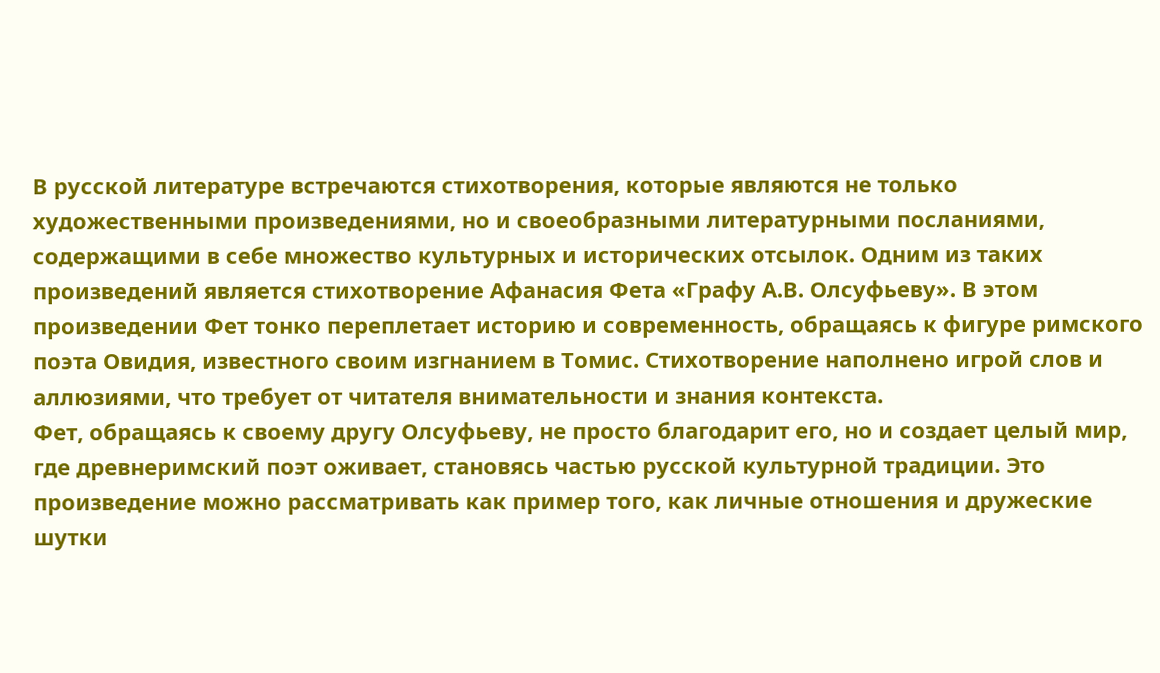В русской литературе встречаются стихотворения, которые являются не только художественными произведениями, но и своеобразными литературными посланиями, содержащими в себе множество культурных и исторических отсылок. Одним из таких произведений является стихотворение Афанасия Фета «Графу А.В. Олсуфьеву». В этом произведении Фет тонко переплетает историю и современность, обращаясь к фигуре римского поэта Овидия, известного своим изгнанием в Томис. Стихотворение наполнено игрой слов и аллюзиями, что требует от читателя внимательности и знания контекста.
Фет, обращаясь к своему другу Олсуфьеву, не просто благодарит его, но и создает целый мир, где древнеримский поэт оживает, становясь частью русской культурной традиции. Это произведение можно рассматривать как пример того, как личные отношения и дружеские шутки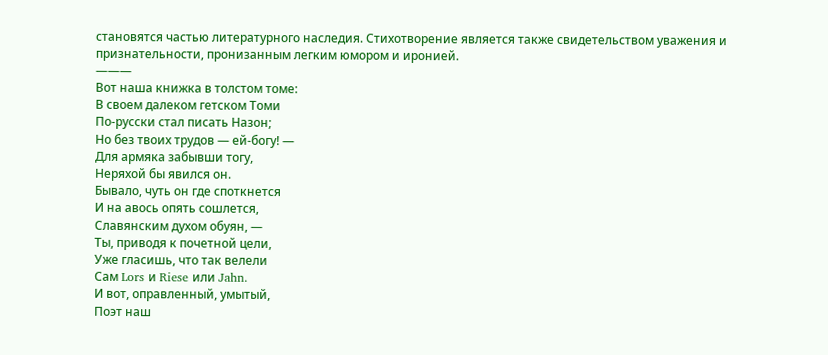становятся частью литературного наследия. Стихотворение является также свидетельством уважения и признательности, пронизанным легким юмором и иронией.
———
Вот наша книжка в толстом томе:
В своем далеком гетском Томи
По-русски стал писать Назон;
Но без твоих трудов — ей-богу! —
Для армяка забывши тогу,
Неряхой бы явился он.
Бывало, чуть он где споткнется
И на авось опять сошлется,
Славянским духом обуян, —
Ты, приводя к почетной цели,
Уже гласишь, что так велели
Сам Lors и Riese или Jahn.
И вот, оправленный, умытый,
Поэт наш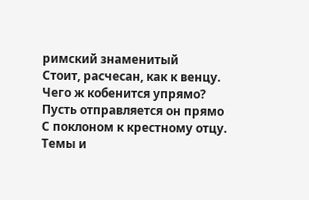римский знаменитый
Стоит, расчесан, как к венцу.
Чего ж кобенится упрямо?
Пусть отправляется он прямо
С поклоном к крестному отцу.
Темы и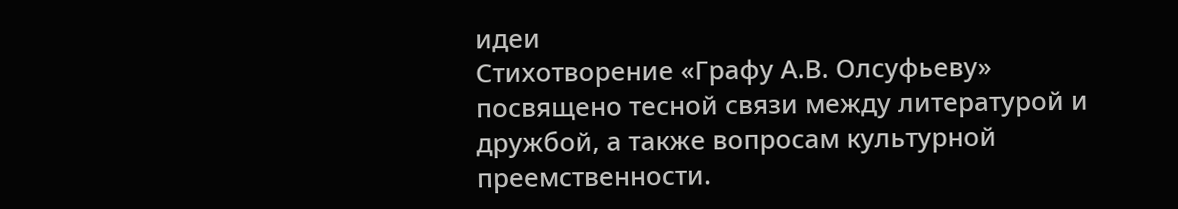идеи
Стихотворение «Графу А.В. Олсуфьеву» посвящено тесной связи между литературой и дружбой, а также вопросам культурной преемственности.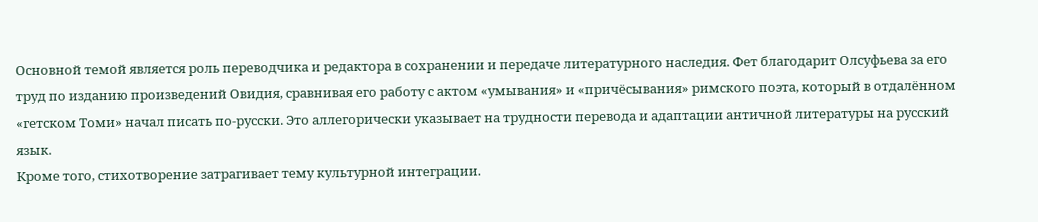Основной темой является роль переводчика и редактора в сохранении и передаче литературного наследия. Фет благодарит Олсуфьева за его труд по изданию произведений Овидия, сравнивая его работу с актом «умывания» и «причёсывания» римского поэта, который в отдалённом «гетском Томи» начал писать по-русски. Это аллегорически указывает на трудности перевода и адаптации античной литературы на русский язык.
Кроме того, стихотворение затрагивает тему культурной интеграции.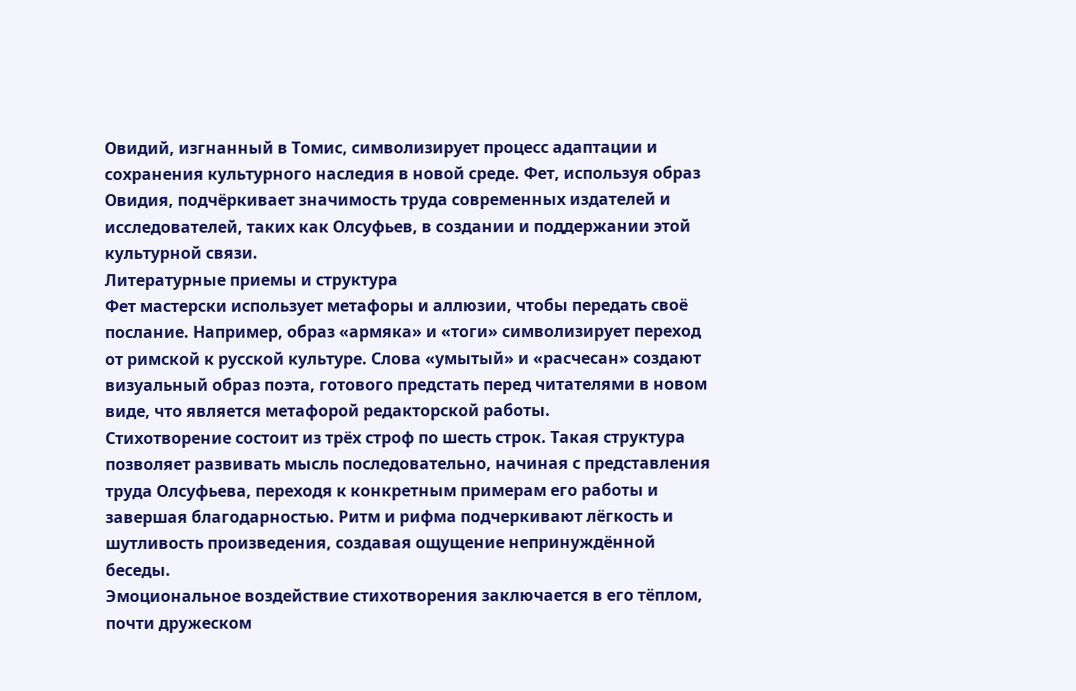Овидий, изгнанный в Томис, символизирует процесс адаптации и сохранения культурного наследия в новой среде. Фет, используя образ Овидия, подчёркивает значимость труда современных издателей и исследователей, таких как Олсуфьев, в создании и поддержании этой культурной связи.
Литературные приемы и структура
Фет мастерски использует метафоры и аллюзии, чтобы передать своё послание. Например, образ «армяка» и «тоги» символизирует переход от римской к русской культуре. Слова «умытый» и «расчесан» создают визуальный образ поэта, готового предстать перед читателями в новом виде, что является метафорой редакторской работы.
Стихотворение состоит из трёх строф по шесть строк. Такая структура позволяет развивать мысль последовательно, начиная с представления труда Олсуфьева, переходя к конкретным примерам его работы и завершая благодарностью. Ритм и рифма подчеркивают лёгкость и шутливость произведения, создавая ощущение непринуждённой беседы.
Эмоциональное воздействие стихотворения заключается в его тёплом, почти дружеском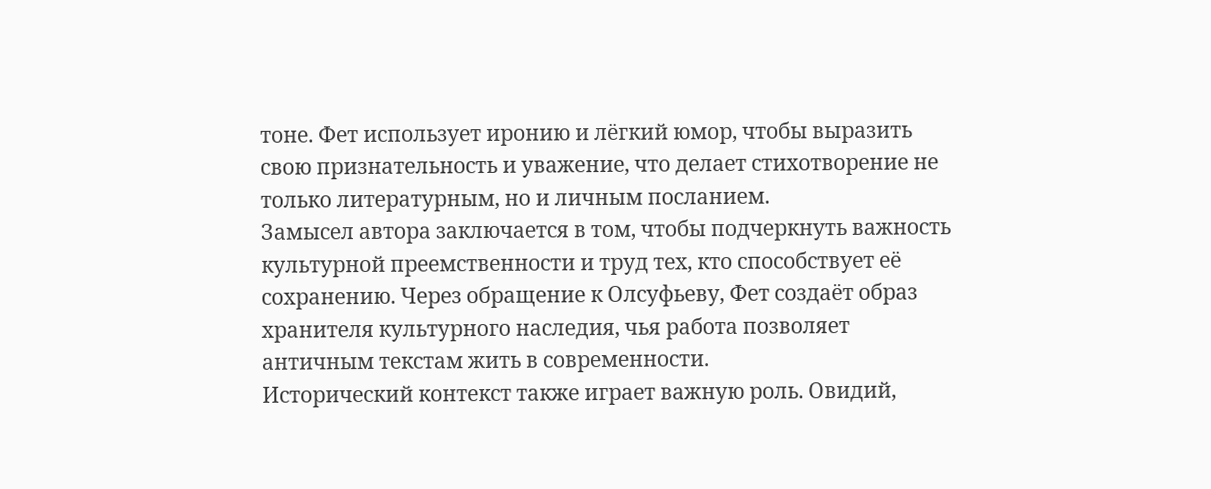тоне. Фет использует иронию и лёгкий юмор, чтобы выразить свою признательность и уважение, что делает стихотворение не только литературным, но и личным посланием.
Замысел автора заключается в том, чтобы подчеркнуть важность культурной преемственности и труд тех, кто способствует её сохранению. Через обращение к Олсуфьеву, Фет создаёт образ хранителя культурного наследия, чья работа позволяет античным текстам жить в современности.
Исторический контекст также играет важную роль. Овидий,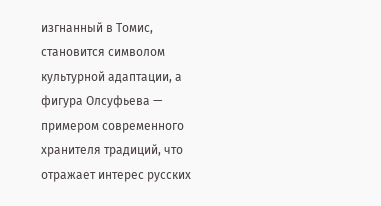изгнанный в Томис, становится символом культурной адаптации, а фигура Олсуфьева — примером современного хранителя традиций, что отражает интерес русских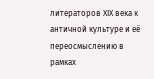литераторов XIX века к античной культуре и её переосмыслению в рамках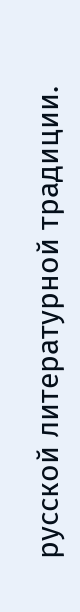русской литературной традиции.